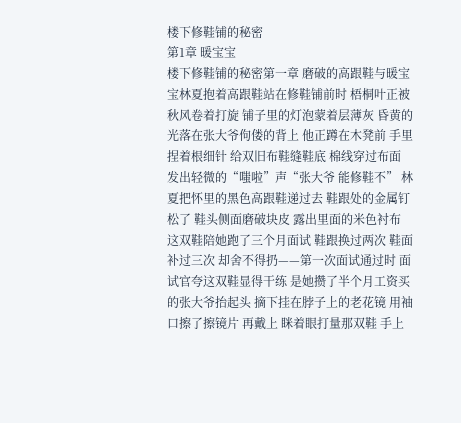楼下修鞋铺的秘密
第1章 暖宝宝
楼下修鞋铺的秘密第一章 磨破的高跟鞋与暖宝宝林夏抱着高跟鞋站在修鞋铺前时 梧桐叶正被秋风卷着打旋 铺子里的灯泡蒙着层薄灰 昏黄的光落在张大爷佝偻的背上 他正蹲在木凳前 手里捏着根细针 给双旧布鞋缝鞋底 棉线穿过布面 发出轻微的“嗤啦”声“张大爷 能修鞋不” 林夏把怀里的黑色高跟鞋递过去 鞋跟处的金属钉松了 鞋头侧面磨破块皮 露出里面的米色衬布 这双鞋陪她跑了三个月面试 鞋跟换过两次 鞋面补过三次 却舍不得扔——第一次面试通过时 面试官夸这双鞋显得干练 是她攒了半个月工资买的张大爷抬起头 摘下挂在脖子上的老花镜 用袖口擦了擦镜片 再戴上 眯着眼打量那双鞋 手上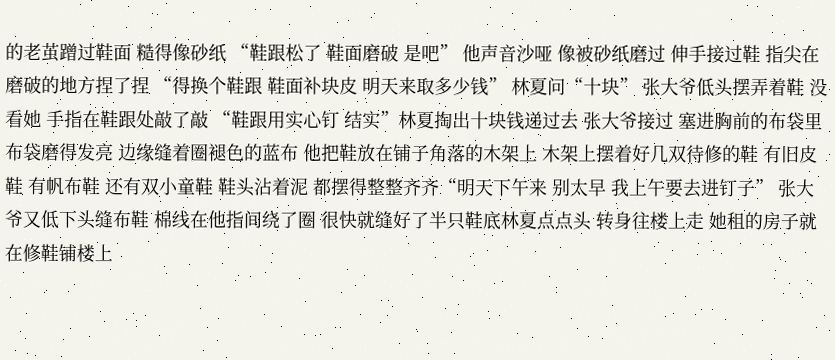的老茧蹭过鞋面 糙得像砂纸 “鞋跟松了 鞋面磨破 是吧” 他声音沙哑 像被砂纸磨过 伸手接过鞋 指尖在磨破的地方捏了捏 “得换个鞋跟 鞋面补块皮 明天来取多少钱” 林夏问“十块” 张大爷低头摆弄着鞋 没看她 手指在鞋跟处敲了敲 “鞋跟用实心钉 结实”林夏掏出十块钱递过去 张大爷接过 塞进胸前的布袋里 布袋磨得发亮 边缘缝着圈褪色的蓝布 他把鞋放在铺子角落的木架上 木架上摆着好几双待修的鞋 有旧皮鞋 有帆布鞋 还有双小童鞋 鞋头沾着泥 都摆得整整齐齐“明天下午来 别太早 我上午要去进钉子” 张大爷又低下头缝布鞋 棉线在他指间绕了圈 很快就缝好了半只鞋底林夏点点头 转身往楼上走 她租的房子就在修鞋铺楼上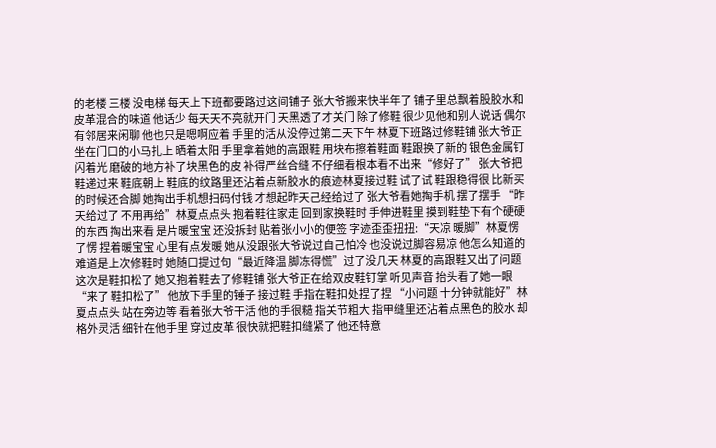的老楼 三楼 没电梯 每天上下班都要路过这间铺子 张大爷搬来快半年了 铺子里总飘着股胶水和皮革混合的味道 他话少 每天天不亮就开门 天黑透了才关门 除了修鞋 很少见他和别人说话 偶尔有邻居来闲聊 他也只是嗯啊应着 手里的活从没停过第二天下午 林夏下班路过修鞋铺 张大爷正坐在门口的小马扎上 晒着太阳 手里拿着她的高跟鞋 用块布擦着鞋面 鞋跟换了新的 银色金属钉闪着光 磨破的地方补了块黑色的皮 补得严丝合缝 不仔细看根本看不出来“修好了” 张大爷把鞋递过来 鞋底朝上 鞋底的纹路里还沾着点新胶水的痕迹林夏接过鞋 试了试 鞋跟稳得很 比新买的时候还合脚 她掏出手机想扫码付钱 才想起昨天己经给过了 张大爷看她掏手机 摆了摆手 “昨天给过了 不用再给”林夏点点头 抱着鞋往家走 回到家换鞋时 手伸进鞋里 摸到鞋垫下有个硬硬的东西 掏出来看 是片暖宝宝 还没拆封 贴着张小小的便签 字迹歪歪扭扭:“天凉 暖脚”林夏愣了愣 捏着暖宝宝 心里有点发暖 她从没跟张大爷说过自己怕冷 也没说过脚容易凉 他怎么知道的 难道是上次修鞋时 她随口提过句“最近降温 脚冻得慌”过了没几天 林夏的高跟鞋又出了问题 这次是鞋扣松了 她又抱着鞋去了修鞋铺 张大爷正在给双皮鞋钉掌 听见声音 抬头看了她一眼 “来了 鞋扣松了” 他放下手里的锤子 接过鞋 手指在鞋扣处捏了捏 “小问题 十分钟就能好”林夏点点头 站在旁边等 看着张大爷干活 他的手很糙 指关节粗大 指甲缝里还沾着点黑色的胶水 却格外灵活 细针在他手里 穿过皮革 很快就把鞋扣缝紧了 他还特意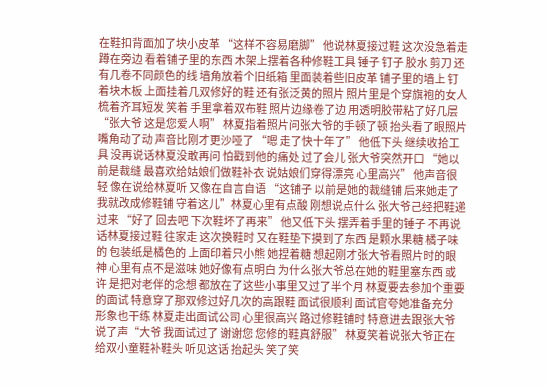在鞋扣背面加了块小皮革 “这样不容易磨脚” 他说林夏接过鞋 这次没急着走 蹲在旁边 看着铺子里的东西 木架上摆着各种修鞋工具 锤子 钉子 胶水 剪刀 还有几卷不同颜色的线 墙角放着个旧纸箱 里面装着些旧皮革 铺子里的墙上 钉着块木板 上面挂着几双修好的鞋 还有张泛黄的照片 照片里是个穿旗袍的女人 梳着齐耳短发 笑着 手里拿着双布鞋 照片边缘卷了边 用透明胶带粘了好几层“张大爷 这是您爱人啊” 林夏指着照片问张大爷的手顿了顿 抬头看了眼照片 嘴角动了动 声音比刚才更沙哑了 “嗯 走了快十年了” 他低下头 继续收拾工具 没再说话林夏没敢再问 怕戳到他的痛处 过了会儿 张大爷突然开口 “她以前是裁缝 最喜欢给姑娘们做鞋补衣 说姑娘们穿得漂亮 心里高兴” 他声音很轻 像在说给林夏听 又像在自言自语 “这铺子 以前是她的裁缝铺 后来她走了 我就改成修鞋铺 守着这儿”林夏心里有点酸 刚想说点什么 张大爷己经把鞋递过来 “好了 回去吧 下次鞋坏了再来” 他又低下头 摆弄着手里的锤子 不再说话林夏接过鞋 往家走 这次换鞋时 又在鞋垫下摸到了东西 是颗水果糖 橘子味的 包装纸是橘色的 上面印着只小熊 她捏着糖 想起刚才张大爷看照片时的眼神 心里有点不是滋味 她好像有点明白 为什么张大爷总在她的鞋里塞东西 或许 是把对老伴的念想 都放在了这些小事里又过了半个月 林夏要去参加个重要的面试 特意穿了那双修过好几次的高跟鞋 面试很顺利 面试官夸她准备充分 形象也干练 林夏走出面试公司 心里很高兴 路过修鞋铺时 特意进去跟张大爷说了声“大爷 我面试过了 谢谢您 您修的鞋真舒服” 林夏笑着说张大爷正在给双小童鞋补鞋头 听见这话 抬起头 笑了笑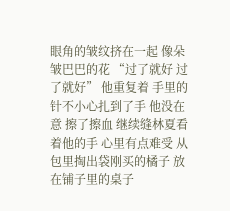眼角的皱纹挤在一起 像朵皱巴巴的花 “过了就好 过了就好” 他重复着 手里的针不小心扎到了手 他没在意 擦了擦血 继续缝林夏看着他的手 心里有点难受 从包里掏出袋刚买的橘子 放在铺子里的桌子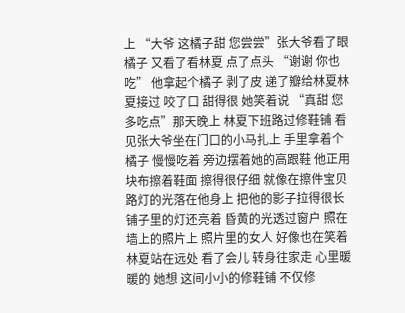上 “大爷 这橘子甜 您尝尝”张大爷看了眼橘子 又看了看林夏 点了点头 “谢谢 你也吃” 他拿起个橘子 剥了皮 递了瓣给林夏林夏接过 咬了口 甜得很 她笑着说 “真甜 您多吃点”那天晚上 林夏下班路过修鞋铺 看见张大爷坐在门口的小马扎上 手里拿着个橘子 慢慢吃着 旁边摆着她的高跟鞋 他正用块布擦着鞋面 擦得很仔细 就像在擦件宝贝 路灯的光落在他身上 把他的影子拉得很长 铺子里的灯还亮着 昏黄的光透过窗户 照在墙上的照片上 照片里的女人 好像也在笑着林夏站在远处 看了会儿 转身往家走 心里暖暖的 她想 这间小小的修鞋铺 不仅修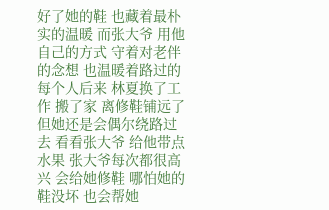好了她的鞋 也藏着最朴实的温暖 而张大爷 用他自己的方式 守着对老伴的念想 也温暖着路过的每个人后来 林夏换了工作 搬了家 离修鞋铺远了 但她还是会偶尔绕路过去 看看张大爷 给他带点水果 张大爷每次都很高兴 会给她修鞋 哪怕她的鞋没坏 也会帮她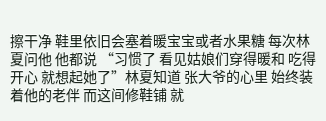擦干净 鞋里依旧会塞着暖宝宝或者水果糖 每次林夏问他 他都说 “习惯了 看见姑娘们穿得暖和 吃得开心 就想起她了”林夏知道 张大爷的心里 始终装着他的老伴 而这间修鞋铺 就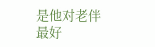是他对老伴最好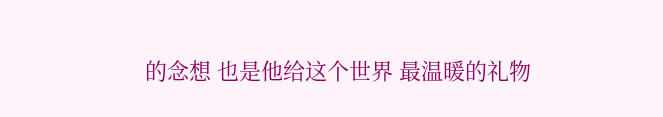的念想 也是他给这个世界 最温暖的礼物